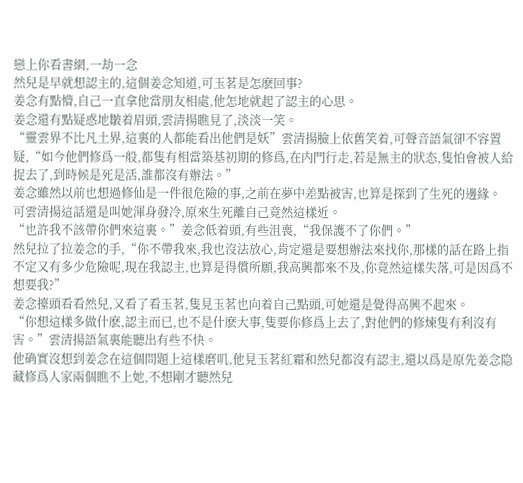戀上你看書網,一劫一念
然兒是早就想認主的,這個姜念知道,可玉茗是怎麽回事?
姜念有點懵,自己一直拿他當朋友相處,他怎地就起了認主的心思。
姜念還有點疑惑地皺着眉頭,雲清揚瞧見了,淡淡一笑。
“靈雲界不比凡土界,這裏的人都能看出他們是妖”雲清揚臉上依舊笑着,可聲音語氣卻不容置疑,“如今他們修爲一般,都隻有相當築基初期的修爲,在内門行走,若是無主的狀态,隻怕會被人給捉去了,到時候是死是活,誰都沒有辦法。”
姜念雖然以前也想過修仙是一件很危險的事,之前在夢中差點被害,也算是探到了生死的邊緣。
可雲清揚這話還是叫她渾身發冷,原來生死離自己竟然這樣近。
“也許我不該帶你們來這裏。”姜念低着頭,有些沮喪,“我保護不了你們。”
然兒拉了拉姜念的手,“你不帶我來,我也沒法放心,肯定還是要想辦法來找你,那樣的話在路上指不定又有多少危險呢,現在我認主,也算是得償所願,我高興都來不及,你竟然這樣失落,可是因爲不想要我?”
姜念擡頭看看然兒,又看了看玉茗,隻見玉茗也向着自己點頭,可她還是覺得高興不起來。
“你想這樣多做什麽,認主而已,也不是什麽大事,隻要你修爲上去了,對他們的修煉隻有利沒有害。”雲清揚語氣裏能聽出有些不快。
他确實沒想到姜念在這個問題上這樣磨叽,他見玉茗紅霜和然兒都沒有認主,還以爲是原先姜念隐藏修爲人家兩個瞧不上她,不想剛才聽然兒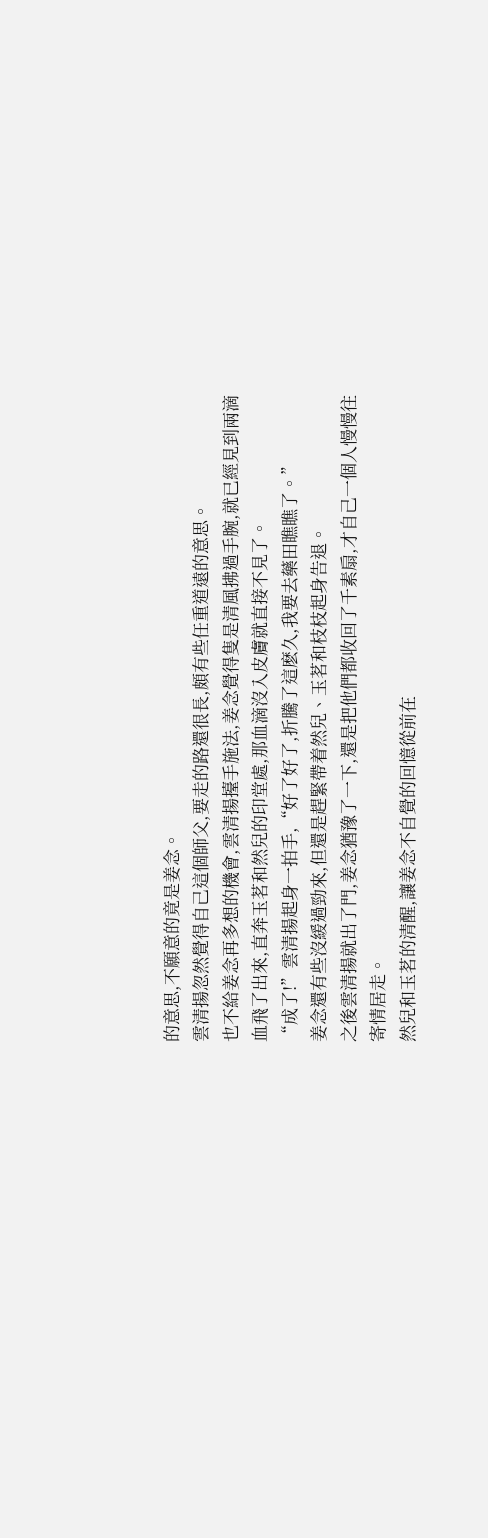的意思,不願意的竟是姜念。
雲清揚忽然覺得自己這個師父,要走的路還很長,頗有些任重道遠的意思。
也不給姜念再多想的機會,雲清揚擡手施法,姜念覺得隻是清風拂過手腕,就已經見到兩滴血飛了出來,直奔玉茗和然兒的印堂處,那血滴沒入皮膚就直接不見了。
“成了!”雲清揚起身一拍手,“好了好了,折騰了這麽久,我要去藥田瞧瞧了。”
姜念還有些沒緩過勁來,但還是趕緊帶着然兒、玉茗和枝枝起身告退。
之後雲清揚就出了門,姜念猶豫了一下,還是把他們都收回了千素扇,才自己一個人慢慢往寄情居走。
然兒和玉茗的清醒,讓姜念不自覺的回憶從前在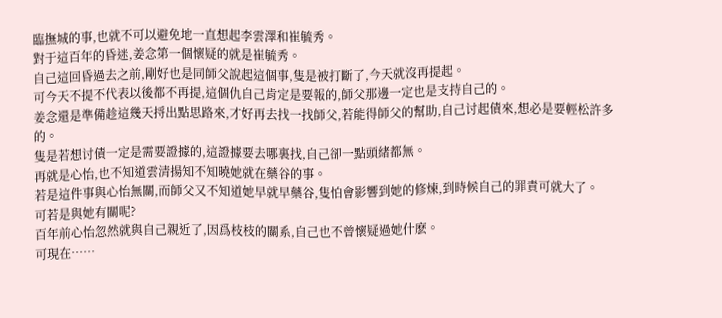臨撫城的事,也就不可以避免地一直想起李雲澤和崔毓秀。
對于這百年的昏迷,姜念第一個懷疑的就是崔毓秀。
自己這回昏過去之前,剛好也是同師父說起這個事,隻是被打斷了,今天就沒再提起。
可今天不提不代表以後都不再提,這個仇自己肯定是要報的,師父那邊一定也是支持自己的。
姜念還是準備趁這幾天捋出點思路來,才好再去找一找師父,若能得師父的幫助,自己讨起債來,想必是要輕松許多的。
隻是若想讨債一定是需要證據的,這證據要去哪裏找,自己卻一點頭緒都無。
再就是心怡,也不知道雲清揚知不知曉她就在藥谷的事。
若是這件事與心怡無關,而師父又不知道她早就早藥谷,隻怕會影響到她的修煉,到時候自己的罪責可就大了。
可若是與她有關呢?
百年前心怡忽然就與自己親近了,因爲枝枝的關系,自己也不曾懷疑過她什麽。
可現在……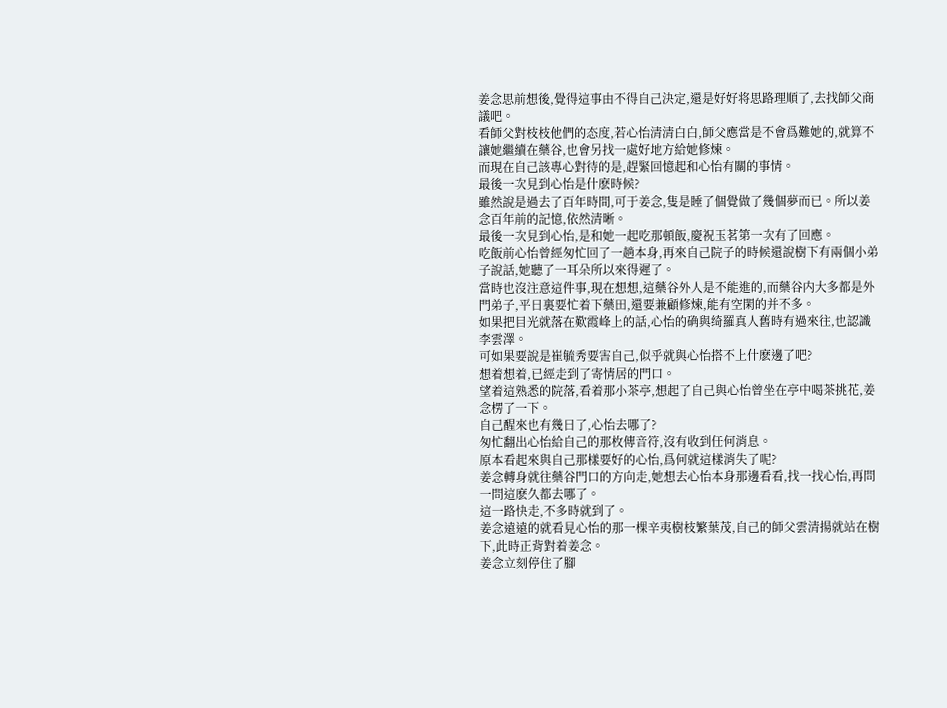姜念思前想後,覺得這事由不得自己決定,還是好好将思路理順了,去找師父商議吧。
看師父對枝枝他們的态度,若心怡清清白白,師父應當是不會爲難她的,就算不讓她繼續在藥谷,也會另找一處好地方給她修煉。
而現在自己該專心對待的是,趕緊回憶起和心怡有關的事情。
最後一次見到心怡是什麽時候?
雖然說是過去了百年時間,可于姜念,隻是睡了個覺做了幾個夢而已。所以姜念百年前的記憶,依然清晰。
最後一次見到心怡,是和她一起吃那頓飯,慶祝玉茗第一次有了回應。
吃飯前心怡曾經匆忙回了一趟本身,再來自己院子的時候還說樹下有兩個小弟子說話,她聽了一耳朵所以來得遲了。
當時也沒注意這件事,現在想想,這藥谷外人是不能進的,而藥谷内大多都是外門弟子,平日裏要忙着下藥田,還要兼顧修煉,能有空閑的并不多。
如果把目光就落在歎霞峰上的話,心怡的确與绮羅真人舊時有過來往,也認識李雲澤。
可如果要說是崔毓秀要害自己,似乎就與心怡搭不上什麽邊了吧?
想着想着,已經走到了寄情居的門口。
望着這熟悉的院落,看着那小茶亭,想起了自己與心怡曾坐在亭中喝茶挑花,姜念楞了一下。
自己醒來也有幾日了,心怡去哪了?
匆忙翻出心怡給自己的那枚傳音符,沒有收到任何消息。
原本看起來與自己那樣要好的心怡,爲何就這樣消失了呢?
姜念轉身就往藥谷門口的方向走,她想去心怡本身那邊看看,找一找心怡,再問一問這麽久都去哪了。
這一路快走,不多時就到了。
姜念遠遠的就看見心怡的那一棵辛夷樹枝繁葉茂,自己的師父雲清揚就站在樹下,此時正背對着姜念。
姜念立刻停住了腳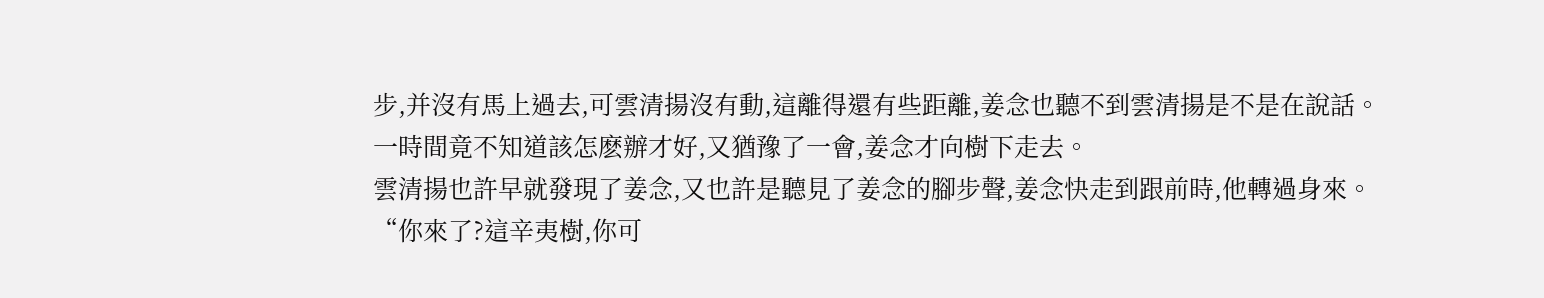步,并沒有馬上過去,可雲清揚沒有動,這離得還有些距離,姜念也聽不到雲清揚是不是在說話。
一時間竟不知道該怎麽辦才好,又猶豫了一會,姜念才向樹下走去。
雲清揚也許早就發現了姜念,又也許是聽見了姜念的腳步聲,姜念快走到跟前時,他轉過身來。
“你來了?這辛夷樹,你可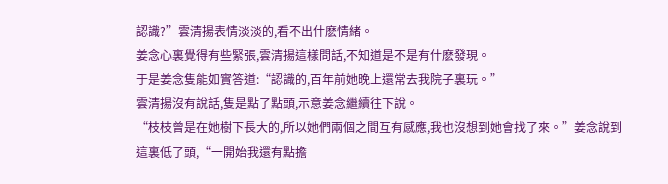認識?”雲清揚表情淡淡的,看不出什麽情緒。
姜念心裏覺得有些緊張,雲清揚這樣問話,不知道是不是有什麽發現。
于是姜念隻能如實答道:“認識的,百年前她晚上還常去我院子裏玩。”
雲清揚沒有說話,隻是點了點頭,示意姜念繼續往下說。
“枝枝曾是在她樹下長大的,所以她們兩個之間互有感應,我也沒想到她會找了來。”姜念說到這裏低了頭,“一開始我還有點擔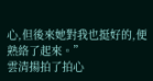心,但後來她對我也挺好的,便熟絡了起來。”
雲清揚拍了拍心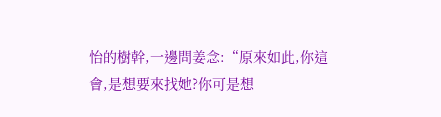怡的樹幹,一邊問姜念:“原來如此,你這會,是想要來找她?你可是想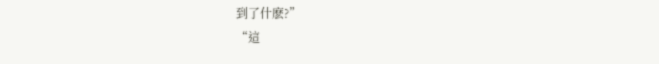到了什麽?”
“這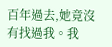百年過去,她竟沒有找過我。我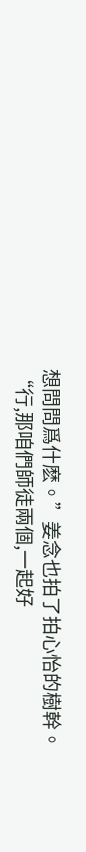想問問爲什麽。”姜念也拍了拍心怡的樹幹。
“行,那咱們師徒兩個,一起好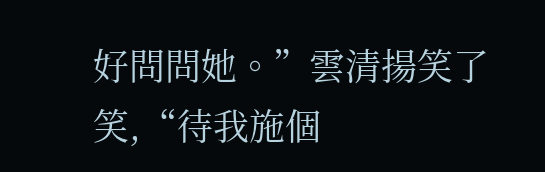好問問她。”雲清揚笑了笑,“待我施個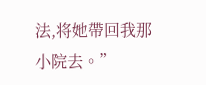法,将她帶回我那小院去。”